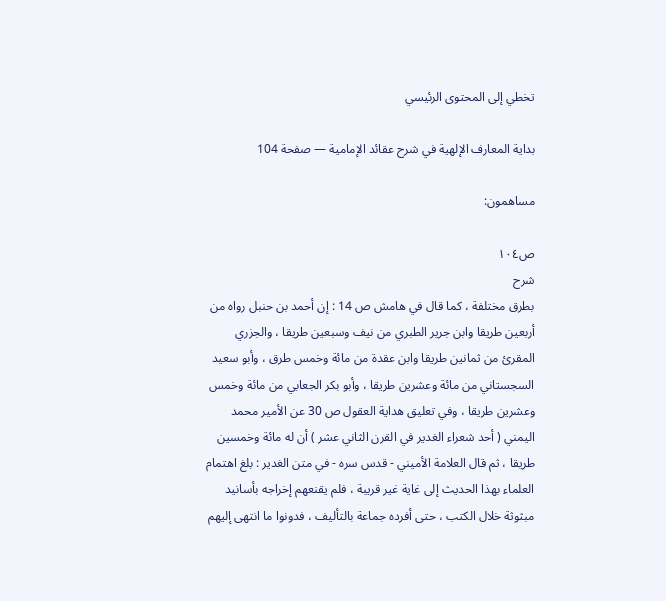تخطي إلى المحتوى الرئيسي

بداية المعارف الإلهية في شرح عقائد الإمامية — صفحة 104

مساهمون:

ص١٠٤
شرح
بطرق مختلفة ، كما قال في هامش ص 14 : إن أحمد بن حنبل رواه من أربعين طريقا وابن جرير الطبري من نيف وسبعين طريقا ، والجزري المقرئ من ثمانين طريقا وابن عقدة من مائة وخمس طرق ، وأبو سعيد السجستاني من مائة وعشرين طريقا ، وأبو بكر الجعابي من مائة وخمس وعشرين طريقا ، وفي تعليق هداية العقول ص 30 عن الأمير محمد اليمني ( أحد شعراء الغدير في القرن الثاني عشر ) أن له مائة وخمسين طريقا ، ثم قال العلامة الأميني - قدس سره - في متن الغدير : بلغ اهتمام العلماء بهذا الحديث إلى غاية غير قريبة ، فلم يقنعهم إخراجه بأسانيد مبثوثة خلال الكتب ، حتى أفرده جماعة بالتأليف ، فدونوا ما انتهى إليهم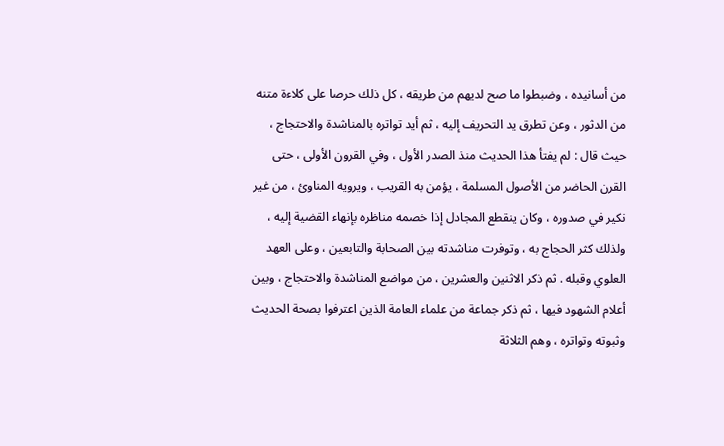من أسانيده ، وضبطوا ما صح لديهم من طريقه ، كل ذلك حرصا على كلاءة متنه من الدثور ، وعن تطرق يد التحريف إليه ، ثم أيد تواتره بالمناشدة والاحتجاج ، حيث قال : لم يفتأ هذا الحديث منذ الصدر الأول ، وفي القرون الأولى ، حتى القرن الحاضر من الأصول المسلمة ، يؤمن به القريب ، ويرويه المناوئ ، من غير نكير في صدوره ، وكان ينقطع المجادل إذا خصمه مناظره بإنهاء القضية إليه ، ولذلك كثر الحجاج به ، وتوفرت مناشدته بين الصحابة والتابعين ، وعلى العهد العلوي وقبله . ثم ذكر الاثنين والعشرين ، من مواضع المناشدة والاحتجاج ، وبين أعلام الشهود فيها ، ثم ذكر جماعة من علماء العامة الذين اعترفوا بصحة الحديث وثبوته وتواتره ، وهم الثلاثة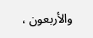والأربعون ،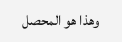وهذا هو المحصل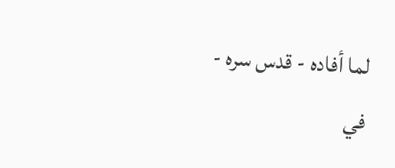لما أفاده - قدس سره - في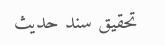تحقيق سند حديث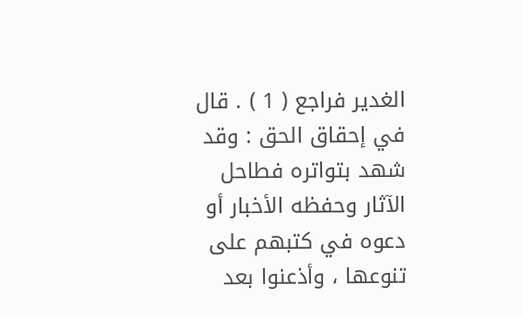الغدير فراجع ( 1 ) . قال في إحقاق الحق : وقد شهد بتواتره فطاحل الآثار وحفظه الأخبار أو دعوه في كتبهم على تنوعها ، وأذعنوا بعد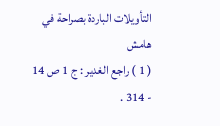التأويلات الباردة بصراحة في
هامش
( 1 ) راجع الغدير : ج 1 ص 14 - 314 .